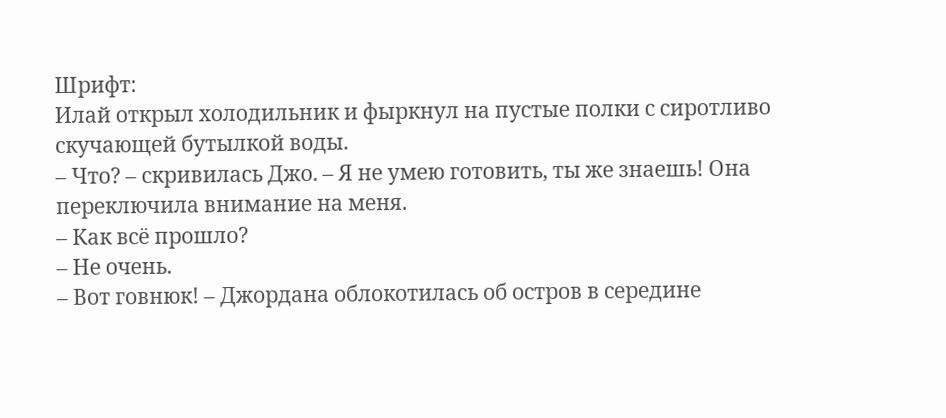Шрифт:
Илай открыл холодильник и фыркнул на пустые полки с сиротливо скучающей бутылкой воды.
– Что? – скривилась Джо. – Я не умею готовить, ты же знаешь! Она переключила внимание на меня.
– Как всё прошло?
– Не очень.
– Вот говнюк! – Джордана облокотилась об остров в середине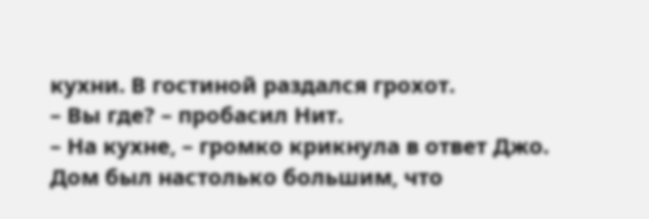кухни. В гостиной раздался грохот.
– Вы где? – пробасил Нит.
– На кухне, – громко крикнула в ответ Джо.
Дом был настолько большим, что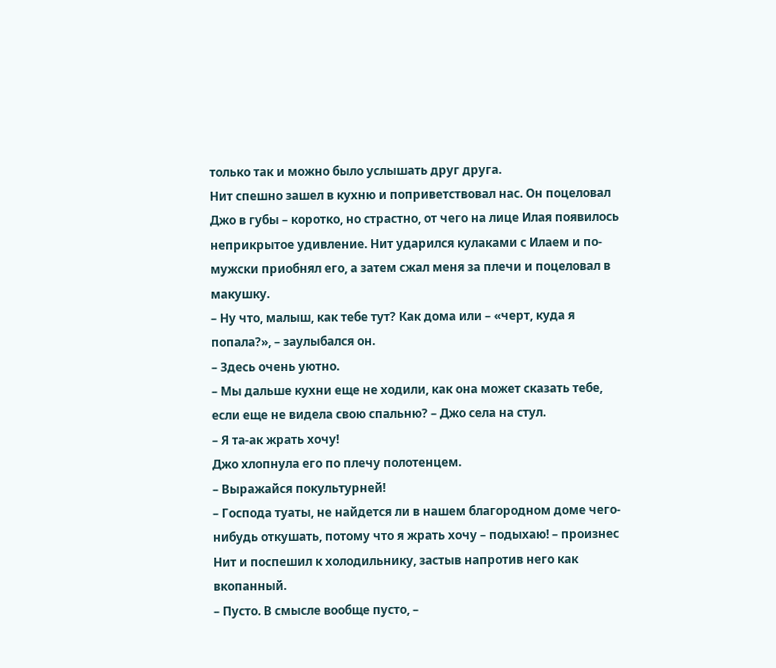только так и можно было услышать друг друга.
Нит спешно зашел в кухню и поприветствовал нас. Он поцеловал Джо в губы – коротко, но страстно, от чего на лице Илая появилось неприкрытое удивление. Нит ударился кулаками с Илаем и по-мужски приобнял его, а затем сжал меня за плечи и поцеловал в макушку.
– Ну что, малыш, как тебе тут? Как дома или – «черт, куда я попала?», – заулыбался он.
– Здесь очень уютно.
– Мы дальше кухни еще не ходили, как она может сказать тебе, если еще не видела свою спальню? – Джо села на стул.
– Я та-ак жрать хочу!
Джо хлопнула его по плечу полотенцем.
– Выражайся покультурней!
– Господа туаты, не найдется ли в нашем благородном доме чего-нибудь откушать, потому что я жрать хочу – подыхаю! – произнес Нит и поспешил к холодильнику, застыв напротив него как вкопанный.
– Пусто. В смысле вообще пусто, –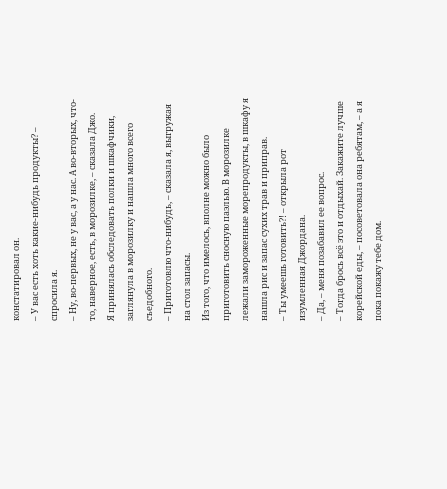констатировал он.
– У вас есть хоть какие-нибудь продукты? – спросила я.
– Ну, во-первых, не у вас, а у нас. А во-вторых, что-то, наверное, есть, в морозилке, – сказала Джо.
Я принялась обследовать полки и шкафчики, заглянула в морозилку и нашла много всего съедобного.
– Приготовлю что-нибудь, – сказала я, выгружая на стол запасы.
Из того, что имелось, вполне можно было приготовить сносную паэлью. В морозилке лежали замороженные морепродукты, в шкафу я нашла рис и запас сухих трав и приправ.
– Ты умеешь готовить?! – открыла рот изумленная Джордана.
– Да, – меня позабавил ее вопрос.
– Тогда брось всё это и отдыхай. Закажите лучше корейской еды, – посоветовала она ребятам, – а я пока покажу тебе дом.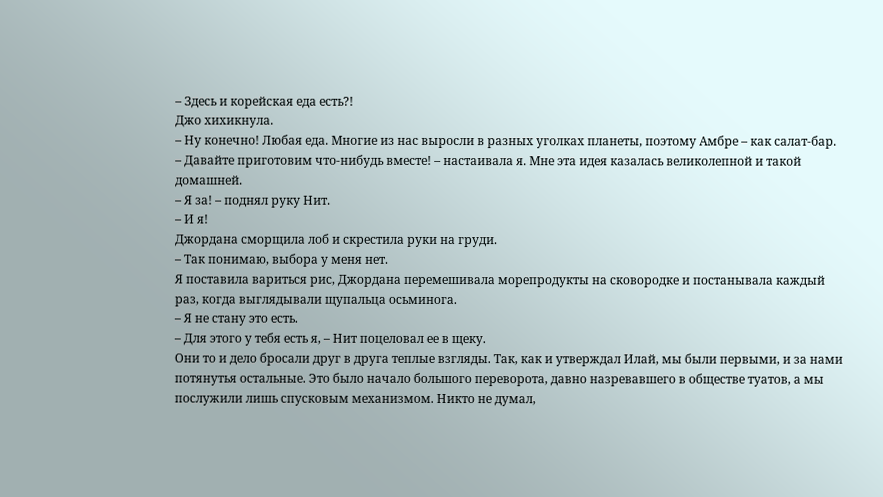– Здесь и корейская еда есть?!
Джо хихикнула.
– Ну конечно! Любая еда. Многие из нас выросли в разных уголках планеты, поэтому Амбре – как салат-бар.
– Давайте приготовим что-нибудь вместе! – настаивала я. Мне эта идея казалась великолепной и такой домашней.
– Я за! – поднял руку Нит.
– И я!
Джордана сморщила лоб и скрестила руки на груди.
– Так понимаю, выбора у меня нет.
Я поставила вариться рис, Джордана перемешивала морепродукты на сковородке и постанывала каждый раз, когда выглядывали щупальца осьминога.
– Я не стану это есть.
– Для этого у тебя есть я, – Нит поцеловал ее в щеку.
Они то и дело бросали друг в друга теплые взгляды. Так, как и утверждал Илай, мы были первыми, и за нами потянутья остальные. Это было начало большого переворота, давно назревавшего в обществе туатов, а мы послужили лишь спусковым механизмом. Никто не думал,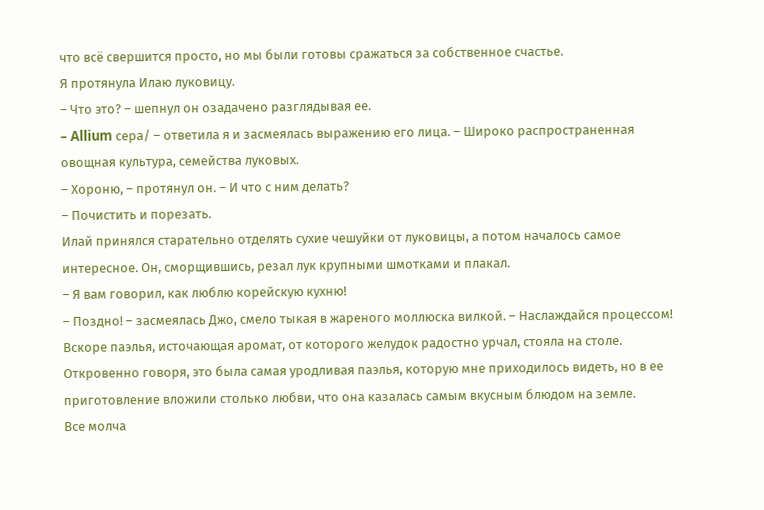что всё свершится просто, но мы были готовы сражаться за собственное счастье.
Я протянула Илаю луковицу.
– Что это? – шепнул он озадачено разглядывая ее.
– Allium сера/ – ответила я и засмеялась выражению его лица. – Широко распространенная овощная культура, семейства луковых.
– Хороню, – протянул он. – И что с ним делать?
– Почистить и порезать.
Илай принялся старательно отделять сухие чешуйки от луковицы, а потом началось самое интересное. Он, сморщившись, резал лук крупными шмотками и плакал.
– Я вам говорил, как люблю корейскую кухню!
– Поздно! – засмеялась Джо, смело тыкая в жареного моллюска вилкой. – Наслаждайся процессом!
Вскоре паэлья, источающая аромат, от которого желудок радостно урчал, стояла на столе. Откровенно говоря, это была самая уродливая паэлья, которую мне приходилось видеть, но в ее приготовление вложили столько любви, что она казалась самым вкусным блюдом на земле.
Все молча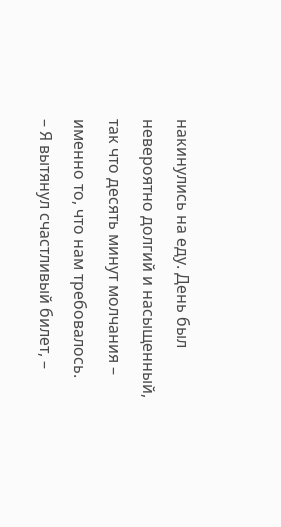накинулись на еду. День был невероятно долгий и насыщенный, так что десять минут молчания – именно то, что нам требовалось.
– Я вытянул счастливый билет, –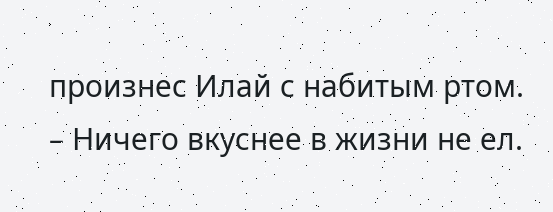произнес Илай с набитым ртом.
– Ничего вкуснее в жизни не ел.